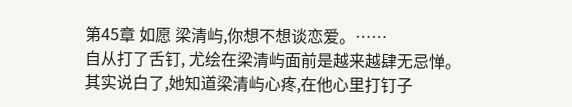第45章 如愿 梁清屿,你想不想谈恋爱。……
自从打了舌钉, 尤绘在梁清屿面前是越来越肆无忌惮。
其实说白了,她知道梁清屿心疼,在他心里打钉子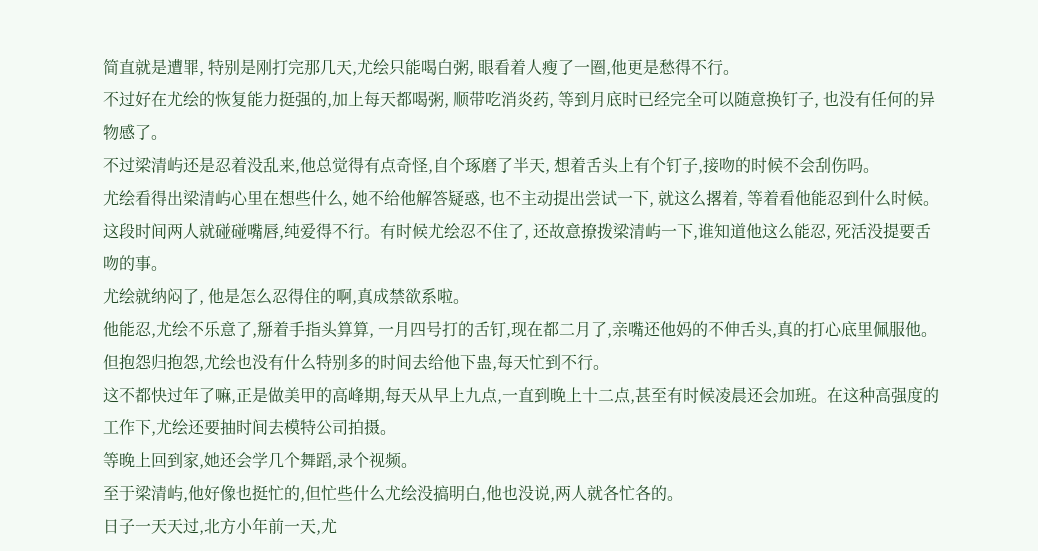简直就是遭罪, 特别是刚打完那几天,尤绘只能喝白粥, 眼看着人瘦了一圈,他更是愁得不行。
不过好在尤绘的恢复能力挺强的,加上每天都喝粥, 顺带吃消炎药, 等到月底时已经完全可以随意换钉子, 也没有任何的异物感了。
不过梁清屿还是忍着没乱来,他总觉得有点奇怪,自个琢磨了半天, 想着舌头上有个钉子,接吻的时候不会刮伤吗。
尤绘看得出梁清屿心里在想些什么, 她不给他解答疑惑, 也不主动提出尝试一下, 就这么撂着, 等着看他能忍到什么时候。
这段时间两人就碰碰嘴唇,纯爱得不行。有时候尤绘忍不住了, 还故意撩拨梁清屿一下,谁知道他这么能忍, 死活没提要舌吻的事。
尤绘就纳闷了, 他是怎么忍得住的啊,真成禁欲系啦。
他能忍,尤绘不乐意了,掰着手指头算算, 一月四号打的舌钉,现在都二月了,亲嘴还他妈的不伸舌头,真的打心底里佩服他。
但抱怨归抱怨,尤绘也没有什么特别多的时间去给他下蛊,每天忙到不行。
这不都快过年了嘛,正是做美甲的高峰期,每天从早上九点,一直到晚上十二点,甚至有时候凌晨还会加班。在这种高强度的工作下,尤绘还要抽时间去模特公司拍摄。
等晚上回到家,她还会学几个舞蹈,录个视频。
至于梁清屿,他好像也挺忙的,但忙些什么尤绘没搞明白,他也没说,两人就各忙各的。
日子一天天过,北方小年前一天,尤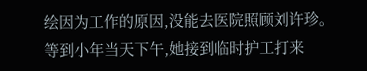绘因为工作的原因,没能去医院照顾刘许珍。
等到小年当天下午,她接到临时护工打来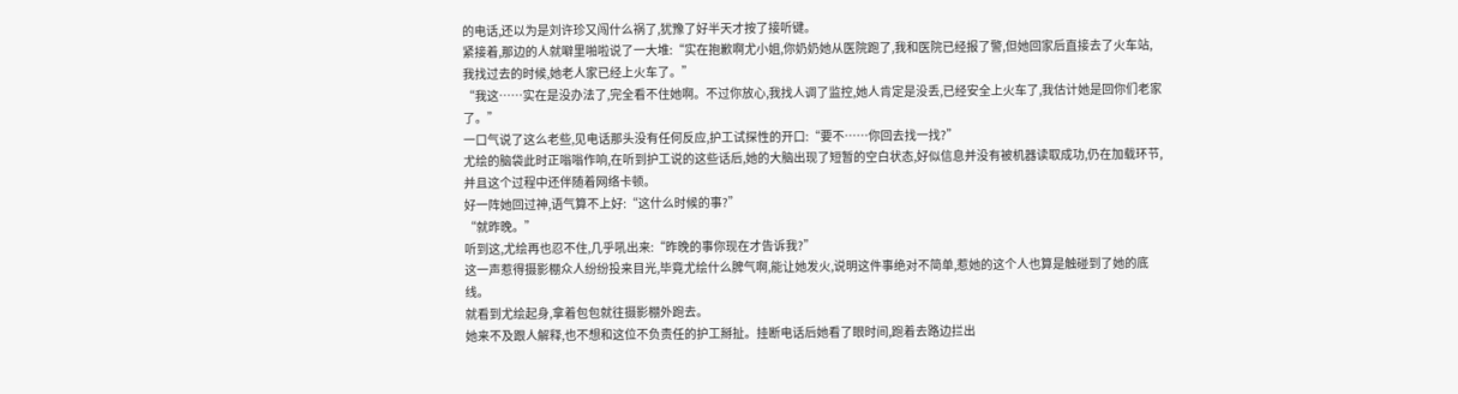的电话,还以为是刘许珍又闯什么祸了,犹豫了好半天才按了接听键。
紧接着,那边的人就噼里啪啦说了一大堆:“实在抱歉啊尤小姐,你奶奶她从医院跑了,我和医院已经报了警,但她回家后直接去了火车站,我找过去的时候,她老人家已经上火车了。”
“我这……实在是没办法了,完全看不住她啊。不过你放心,我找人调了监控,她人肯定是没丢,已经安全上火车了,我估计她是回你们老家了。”
一口气说了这么老些,见电话那头没有任何反应,护工试探性的开口:“要不……你回去找一找?”
尤绘的脑袋此时正嗡嗡作响,在听到护工说的这些话后,她的大脑出现了短暂的空白状态,好似信息并没有被机器读取成功,仍在加载环节,并且这个过程中还伴随着网络卡顿。
好一阵她回过神,语气算不上好:“这什么时候的事?”
“就昨晚。”
听到这,尤绘再也忍不住,几乎吼出来:“昨晚的事你现在才告诉我?”
这一声惹得摄影棚众人纷纷投来目光,毕竟尤绘什么脾气啊,能让她发火,说明这件事绝对不简单,惹她的这个人也算是触碰到了她的底线。
就看到尤绘起身,拿着包包就往摄影棚外跑去。
她来不及跟人解释,也不想和这位不负责任的护工掰扯。挂断电话后她看了眼时间,跑着去路边拦出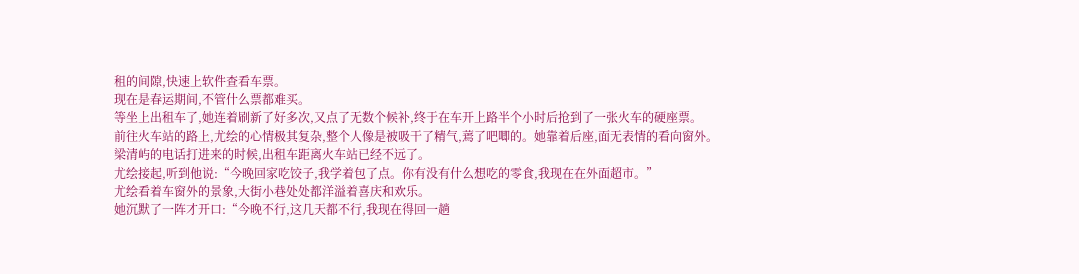租的间隙,快速上软件查看车票。
现在是春运期间,不管什么票都难买。
等坐上出租车了,她连着刷新了好多次,又点了无数个候补,终于在车开上路半个小时后抢到了一张火车的硬座票。
前往火车站的路上,尤绘的心情极其复杂,整个人像是被吸干了精气,蔫了吧唧的。她靠着后座,面无表情的看向窗外。
梁清屿的电话打进来的时候,出租车距离火车站已经不远了。
尤绘接起,听到他说:“今晚回家吃饺子,我学着包了点。你有没有什么想吃的零食,我现在在外面超市。”
尤绘看着车窗外的景象,大街小巷处处都洋溢着喜庆和欢乐。
她沉默了一阵才开口:“今晚不行,这几天都不行,我现在得回一趟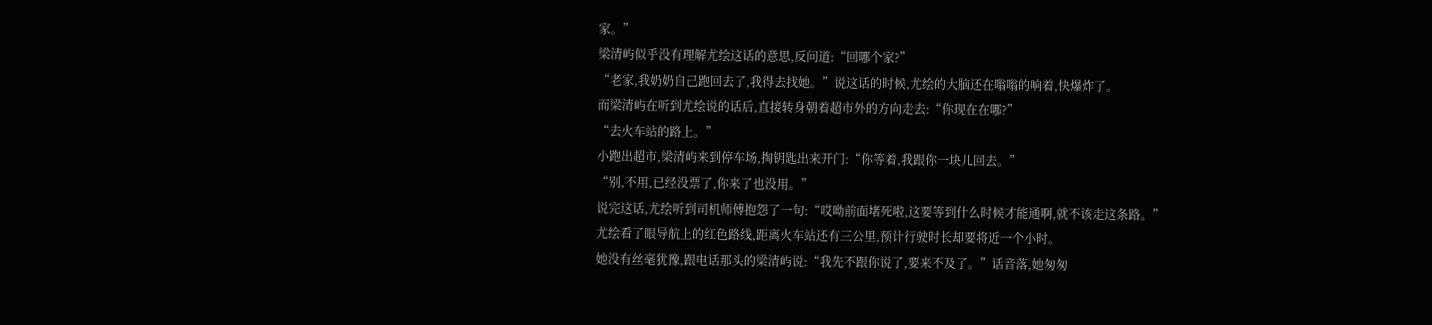家。”
梁清屿似乎没有理解尤绘这话的意思,反问道:“回哪个家?”
“老家,我奶奶自己跑回去了,我得去找她。”说这话的时候,尤绘的大脑还在嗡嗡的响着,快爆炸了。
而梁清屿在听到尤绘说的话后,直接转身朝着超市外的方向走去:“你现在在哪?”
“去火车站的路上。”
小跑出超市,梁清屿来到停车场,掏钥匙出来开门:“你等着,我跟你一块儿回去。”
“别,不用,已经没票了,你来了也没用。”
说完这话,尤绘听到司机师傅抱怨了一句:“哎呦前面堵死啦,这要等到什么时候才能通啊,就不该走这条路。”
尤绘看了眼导航上的红色路线,距离火车站还有三公里,预计行驶时长却要将近一个小时。
她没有丝毫犹豫,跟电话那头的梁清屿说:“我先不跟你说了,要来不及了。”话音落,她匆匆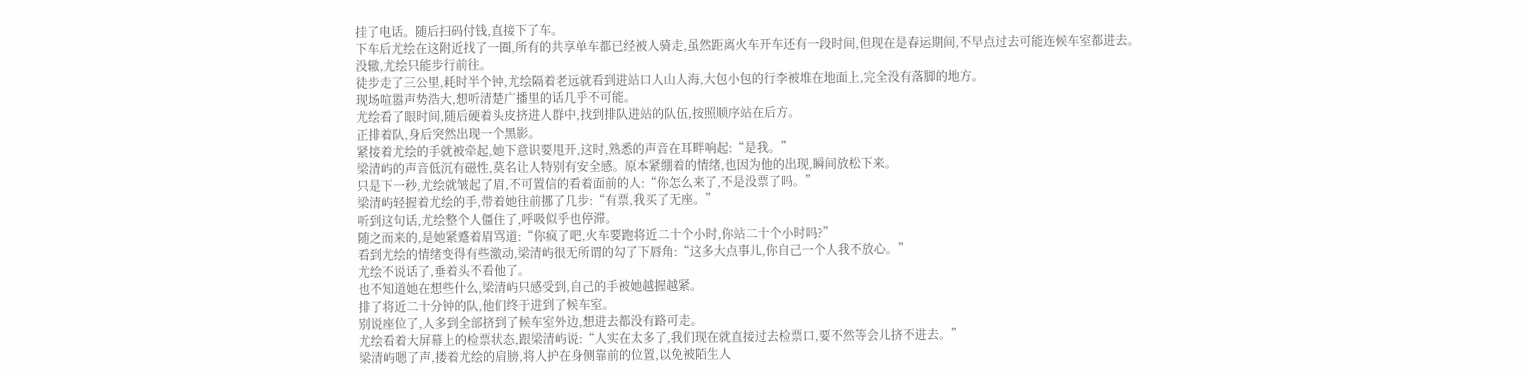挂了电话。随后扫码付钱,直接下了车。
下车后尤绘在这附近找了一圈,所有的共享单车都已经被人骑走,虽然距离火车开车还有一段时间,但现在是春运期间,不早点过去可能连候车室都进去。
没辙,尤绘只能步行前往。
徒步走了三公里,耗时半个钟,尤绘隔着老远就看到进站口人山人海,大包小包的行李被堆在地面上,完全没有落脚的地方。
现场喧嚣声势浩大,想听清楚广播里的话几乎不可能。
尤绘看了眼时间,随后硬着头皮挤进人群中,找到排队进站的队伍,按照顺序站在后方。
正排着队,身后突然出现一个黑影。
紧接着尤绘的手就被牵起,她下意识要甩开,这时,熟悉的声音在耳畔响起:“是我。”
梁清屿的声音低沉有磁性,莫名让人特别有安全感。原本紧绷着的情绪,也因为他的出现,瞬间放松下来。
只是下一秒,尤绘就皱起了眉,不可置信的看着面前的人:“你怎么来了,不是没票了吗。”
梁清屿轻握着尤绘的手,带着她往前挪了几步:“有票,我买了无座。”
听到这句话,尤绘整个人僵住了,呼吸似乎也停滞。
随之而来的,是她紧蹙着眉骂道:“你疯了吧,火车要跑将近二十个小时,你站二十个小时吗?”
看到尤绘的情绪变得有些激动,梁清屿很无所谓的勾了下唇角:“这多大点事儿,你自己一个人我不放心。”
尤绘不说话了,垂着头不看他了。
也不知道她在想些什么,梁清屿只感受到,自己的手被她越握越紧。
排了将近二十分钟的队,他们终于进到了候车室。
别说座位了,人多到全部挤到了候车室外边,想进去都没有路可走。
尤绘看着大屏幕上的检票状态,跟梁清屿说:“人实在太多了,我们现在就直接过去检票口,要不然等会儿挤不进去。”
梁清屿嗯了声,搂着尤绘的肩膀,将人护在身侧靠前的位置,以免被陌生人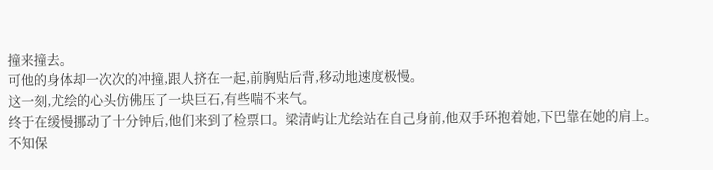撞来撞去。
可他的身体却一次次的冲撞,跟人挤在一起,前胸贴后背,移动地速度极慢。
这一刻,尤绘的心头仿佛压了一块巨石,有些喘不来气。
终于在缓慢挪动了十分钟后,他们来到了检票口。梁清屿让尤绘站在自己身前,他双手环抱着她,下巴靠在她的肩上。
不知保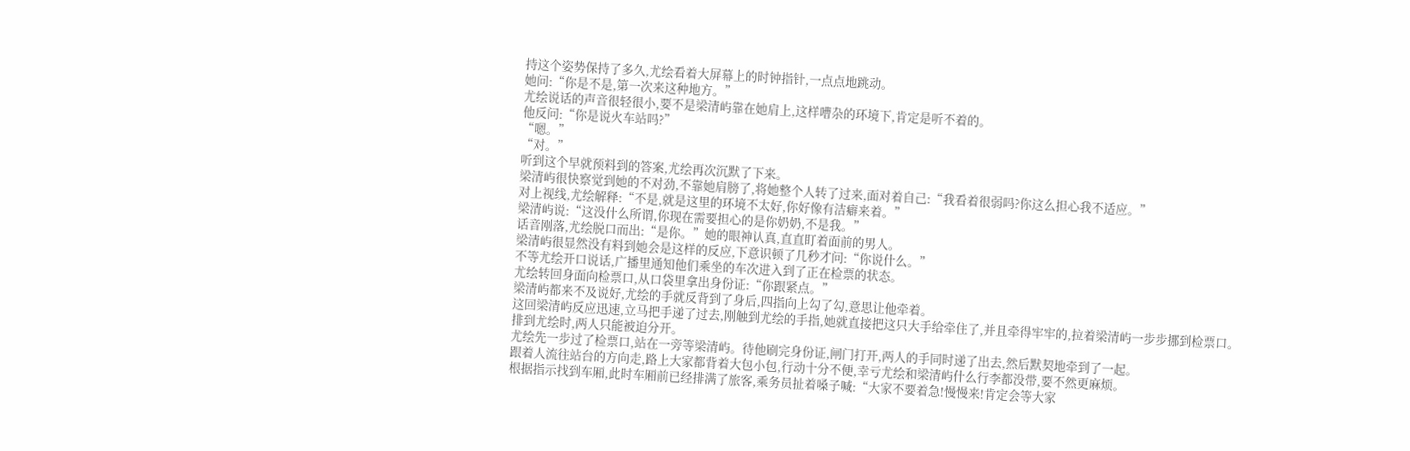持这个姿势保持了多久,尤绘看着大屏幕上的时钟指针,一点点地跳动。
她问:“你是不是,第一次来这种地方。”
尤绘说话的声音很轻很小,要不是梁清屿靠在她肩上,这样嘈杂的环境下,肯定是听不着的。
他反问:“你是说火车站吗?”
“嗯。”
“对。”
听到这个早就预料到的答案,尤绘再次沉默了下来。
梁清屿很快察觉到她的不对劲,不靠她肩膀了,将她整个人转了过来,面对着自己:“我看着很弱吗?你这么担心我不适应。”
对上视线,尤绘解释:“不是,就是这里的环境不太好,你好像有洁癖来着。”
梁清屿说:“这没什么所谓,你现在需要担心的是你奶奶,不是我。”
话音刚落,尤绘脱口而出:“是你。”她的眼神认真,直直盯着面前的男人。
梁清屿很显然没有料到她会是这样的反应,下意识顿了几秒才问:“你说什么。”
不等尤绘开口说话,广播里通知他们乘坐的车次进入到了正在检票的状态。
尤绘转回身面向检票口,从口袋里拿出身份证:“你跟紧点。”
梁清屿都来不及说好,尤绘的手就反背到了身后,四指向上勾了勾,意思让他牵着。
这回梁清屿反应迅速,立马把手递了过去,刚触到尤绘的手指,她就直接把这只大手给牵住了,并且牵得牢牢的,拉着梁清屿一步步挪到检票口。
排到尤绘时,两人只能被迫分开。
尤绘先一步过了检票口,站在一旁等梁清屿。待他刷完身份证,闸门打开,两人的手同时递了出去,然后默契地牵到了一起。
跟着人流往站台的方向走,路上大家都背着大包小包,行动十分不便,幸亏尤绘和梁清屿什么行李都没带,要不然更麻烦。
根据指示找到车厢,此时车厢前已经排满了旅客,乘务员扯着嗓子喊:“大家不要着急!慢慢来!肯定会等大家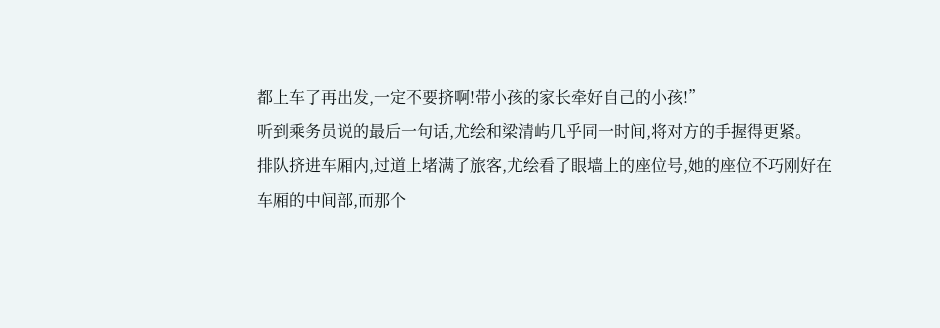都上车了再出发,一定不要挤啊!带小孩的家长牵好自己的小孩!”
听到乘务员说的最后一句话,尤绘和梁清屿几乎同一时间,将对方的手握得更紧。
排队挤进车厢内,过道上堵满了旅客,尤绘看了眼墙上的座位号,她的座位不巧刚好在车厢的中间部,而那个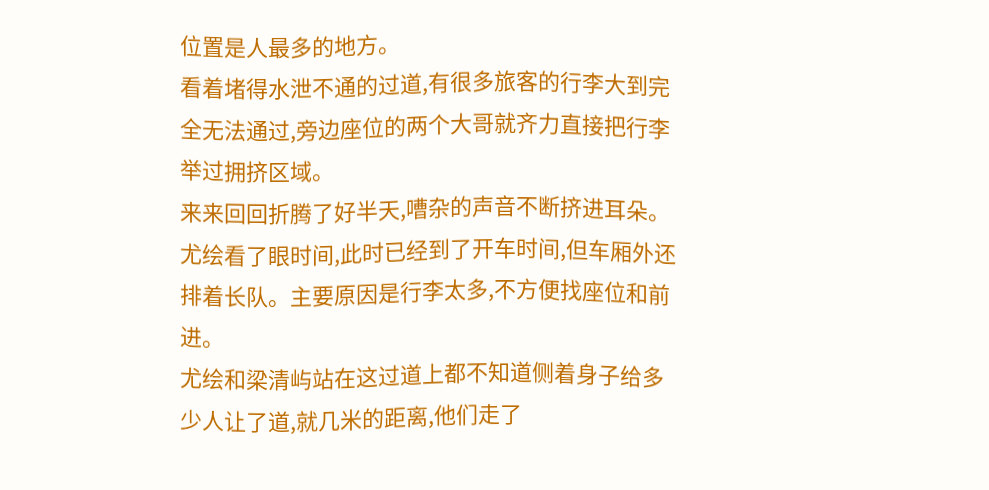位置是人最多的地方。
看着堵得水泄不通的过道,有很多旅客的行李大到完全无法通过,旁边座位的两个大哥就齐力直接把行李举过拥挤区域。
来来回回折腾了好半天,嘈杂的声音不断挤进耳朵。
尤绘看了眼时间,此时已经到了开车时间,但车厢外还排着长队。主要原因是行李太多,不方便找座位和前进。
尤绘和梁清屿站在这过道上都不知道侧着身子给多少人让了道,就几米的距离,他们走了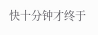快十分钟才终于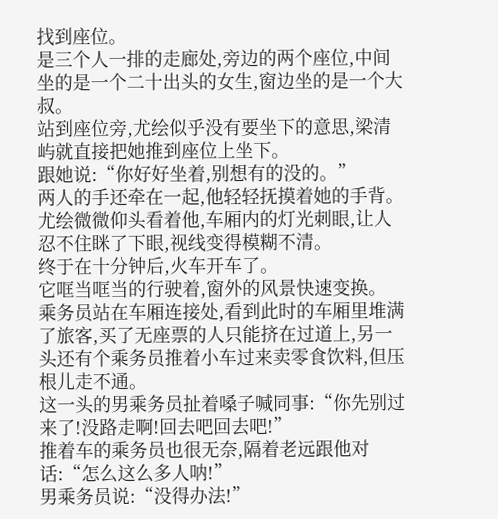找到座位。
是三个人一排的走廊处,旁边的两个座位,中间坐的是一个二十出头的女生,窗边坐的是一个大叔。
站到座位旁,尤绘似乎没有要坐下的意思,梁清屿就直接把她推到座位上坐下。
跟她说:“你好好坐着,别想有的没的。”
两人的手还牵在一起,他轻轻抚摸着她的手背。
尤绘微微仰头看着他,车厢内的灯光刺眼,让人忍不住眯了下眼,视线变得模糊不清。
终于在十分钟后,火车开车了。
它哐当哐当的行驶着,窗外的风景快速变换。
乘务员站在车厢连接处,看到此时的车厢里堆满了旅客,买了无座票的人只能挤在过道上,另一头还有个乘务员推着小车过来卖零食饮料,但压根儿走不通。
这一头的男乘务员扯着嗓子喊同事:“你先别过来了!没路走啊!回去吧回去吧!”
推着车的乘务员也很无奈,隔着老远跟他对话:“怎么这么多人呐!”
男乘务员说:“没得办法!”